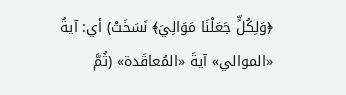﴿وَلِكُلٍّ جَعَلْنَا مَوَالِيَ﴾ نَسَخَتْ) أي: آيةُ «الموالي» آيةَ «المُعاقَدة» (ثُمَّ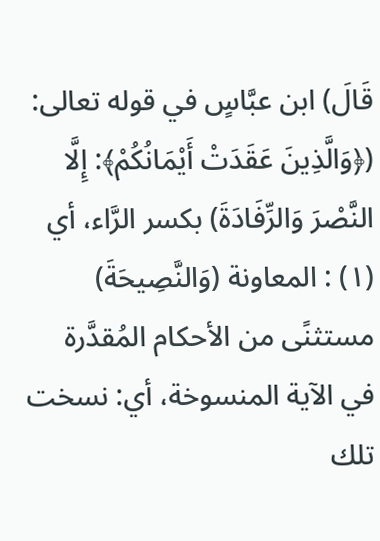قَالَ) ابن عبَّاسٍ في قوله تعالى: (﴿وَالَّذِينَ عَقَدَتْ أَيْمَانُكُمْ﴾: إِلَّا النَّصْرَ وَالرِّفَادَةَ) بكسر الرَّاء، أي (١) : المعاونة (وَالنَّصِيحَةَ) مستثنًى من الأحكام المُقدَّرة في الآية المنسوخة، أي: نسخت تلك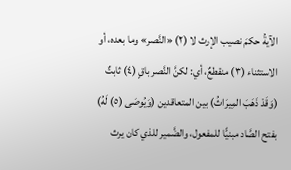الآيةُ حكمَ نصيب الإرث لا (٢) «النَّصر» وما بعده، أو الاستثناء (٣) منقطعٌ، أي: لكنَّ النَّصر باقٍ (٤) ثابتٌ (وَقَدْ ذَهَبَ المِيرَاثُ) بين المتعاقدين (وَيُوصَى (٥) لَهُ) بفتح الصَّاد مبنيًّا للمفعول، والضَّمير للذي كان يرث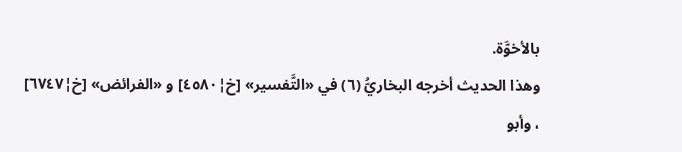بالأخوَّة.
وهذا الحديث أخرجه البخاريُّ (٦) في «التَّفسير» [خ¦٤٥٨٠] و «الفرائض» [خ¦٦٧٤٧] ، وأبو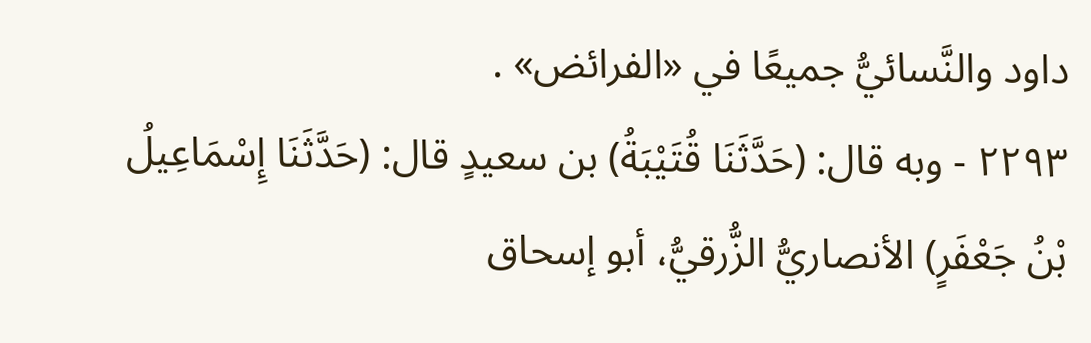داود والنَّسائيُّ جميعًا في «الفرائض» .
٢٢٩٣ - وبه قال: (حَدَّثَنَا قُتَيْبَةُ) بن سعيدٍ قال: (حَدَّثَنَا إِسْمَاعِيلُ بْنُ جَعْفَرٍ) الأنصاريُّ الزُّرقيُّ، أبو إسحاق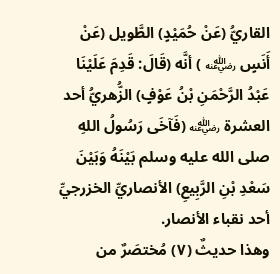القاريُّ (عَنْ حُمَيْدٍ) الطَّويل (عَنْ أَنَسٍ ﵁ ) أنَّه (قَالَ: قَدِمَ عَلَيْنَا عَبْدُ الرَّحْمَنِ بْنُ عَوْفٍ) الزُّهريُّ أحد العشرة ﵁ (فَآخَى رَسُولُ اللهِ صلى الله عليه وسلم بَيْنَهُ وَبَيْنَ سَعْدِ بْنِ الرَّبِيعِ) الأنصاريِّ الخزرجيِّ أحد نقباء الأنصار.
وهذا حديثٌ (٧) مُختصَرٌ من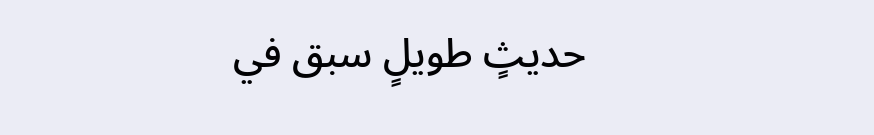حديثٍ طويلٍ سبق في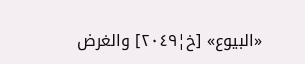«البيوع» [خ¦٢٠٤٩] والغرض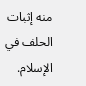منه إثبات الحلف في الإسلام.